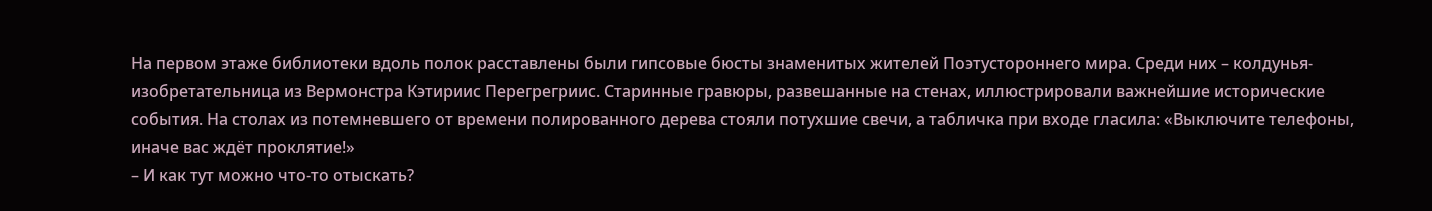На первом этаже библиотеки вдоль полок расставлены были гипсовые бюсты знаменитых жителей Поэтустороннего мира. Среди них – колдунья-изобретательница из Вермонстра Кэтириис Перегрегриис. Старинные гравюры, развешанные на стенах, иллюстрировали важнейшие исторические события. На столах из потемневшего от времени полированного дерева стояли потухшие свечи, а табличка при входе гласила: «Выключите телефоны, иначе вас ждёт проклятие!»
– И как тут можно что-то отыскать?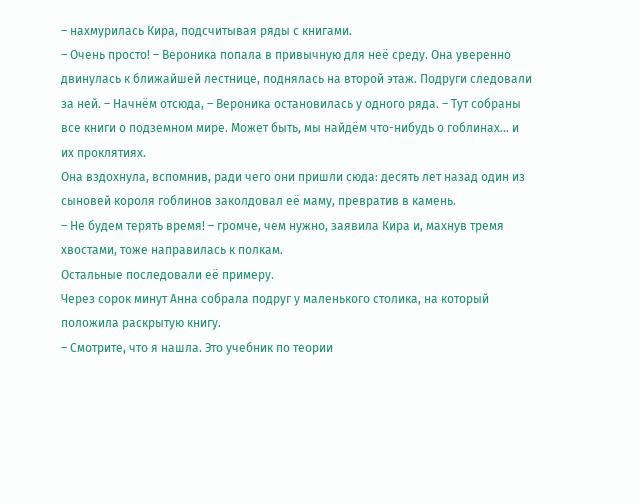– нахмурилась Кира, подсчитывая ряды с книгами.
– Очень просто! – Вероника попала в привычную для неё среду. Она уверенно двинулась к ближайшей лестнице, поднялась на второй этаж. Подруги следовали за ней. – Начнём отсюда, – Вероника остановилась у одного ряда. – Тут собраны все книги о подземном мире. Может быть, мы найдём что-нибудь о гоблинах… и их проклятиях.
Она вздохнула, вспомнив, ради чего они пришли сюда: десять лет назад один из сыновей короля гоблинов заколдовал её маму, превратив в камень.
– Не будем терять время! – громче, чем нужно, заявила Кира и, махнув тремя хвостами, тоже направилась к полкам.
Остальные последовали её примеру.
Через сорок минут Анна собрала подруг у маленького столика, на который положила раскрытую книгу.
– Смотрите, что я нашла. Это учебник по теории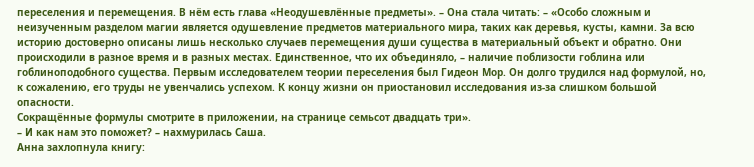переселения и перемещения. В нём есть глава «Неодушевлённые предметы». – Она стала читать: – «Особо сложным и неизученным разделом магии является одушевление предметов материального мира, таких как деревья, кусты, камни. За всю историю достоверно описаны лишь несколько случаев перемещения души существа в материальный объект и обратно. Они происходили в разное время и в разных местах. Единственное, что их объединяло, – наличие поблизости гоблина или гоблиноподобного существа. Первым исследователем теории переселения был Гидеон Мор. Он долго трудился над формулой, но, к сожалению, его труды не увенчались успехом. К концу жизни он приостановил исследования из-за слишком большой опасности.
Сокращённые формулы смотрите в приложении, на странице семьсот двадцать три».
– И как нам это поможет? – нахмурилась Саша.
Анна захлопнула книгу: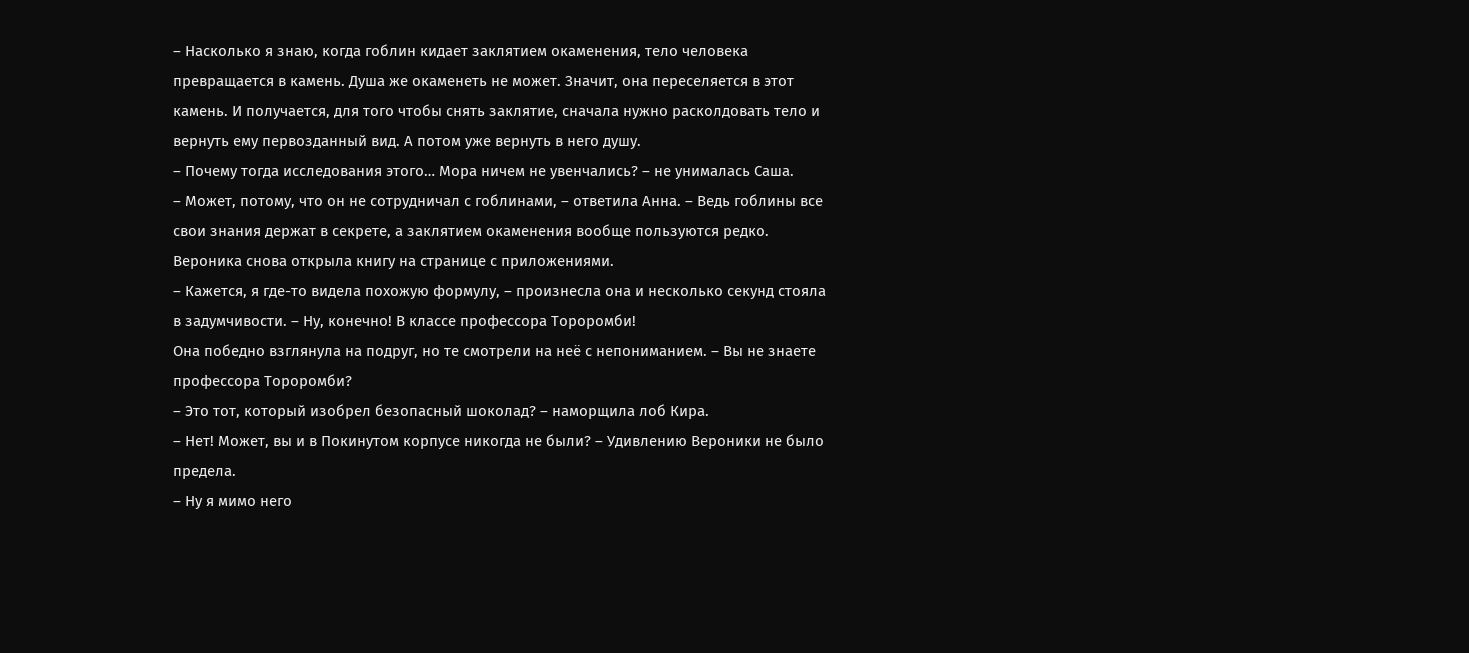– Насколько я знаю, когда гоблин кидает заклятием окаменения, тело человека превращается в камень. Душа же окаменеть не может. Значит, она переселяется в этот камень. И получается, для того чтобы снять заклятие, сначала нужно расколдовать тело и вернуть ему первозданный вид. А потом уже вернуть в него душу.
– Почему тогда исследования этого… Мора ничем не увенчались? – не унималась Саша.
– Может, потому, что он не сотрудничал с гоблинами, – ответила Анна. – Ведь гоблины все свои знания держат в секрете, а заклятием окаменения вообще пользуются редко.
Вероника снова открыла книгу на странице с приложениями.
– Кажется, я где-то видела похожую формулу, – произнесла она и несколько секунд стояла в задумчивости. – Ну, конечно! В классе профессора Тороромби!
Она победно взглянула на подруг, но те смотрели на неё с непониманием. – Вы не знаете профессора Тороромби?
– Это тот, который изобрел безопасный шоколад? – наморщила лоб Кира.
– Нет! Может, вы и в Покинутом корпусе никогда не были? – Удивлению Вероники не было предела.
– Ну я мимо него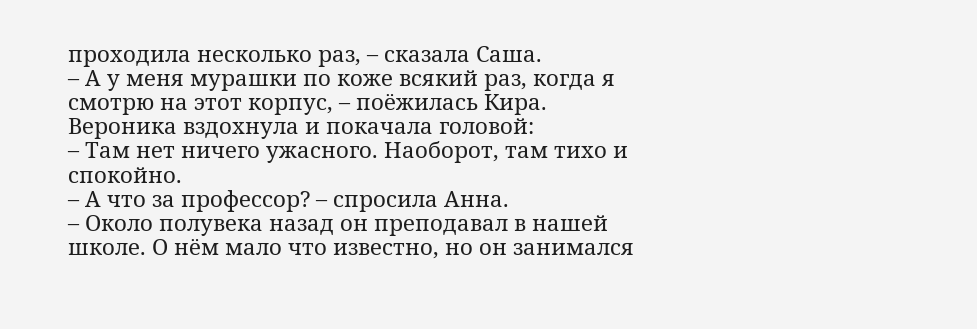проходила несколько раз, – сказала Саша.
– А у меня мурашки по коже всякий раз, когда я смотрю на этот корпус, – поёжилась Кира.
Вероника вздохнула и покачала головой:
– Там нет ничего ужасного. Наоборот, там тихо и спокойно.
– А что за профессор? – спросила Анна.
– Около полувека назад он преподавал в нашей школе. О нём мало что известно, но он занимался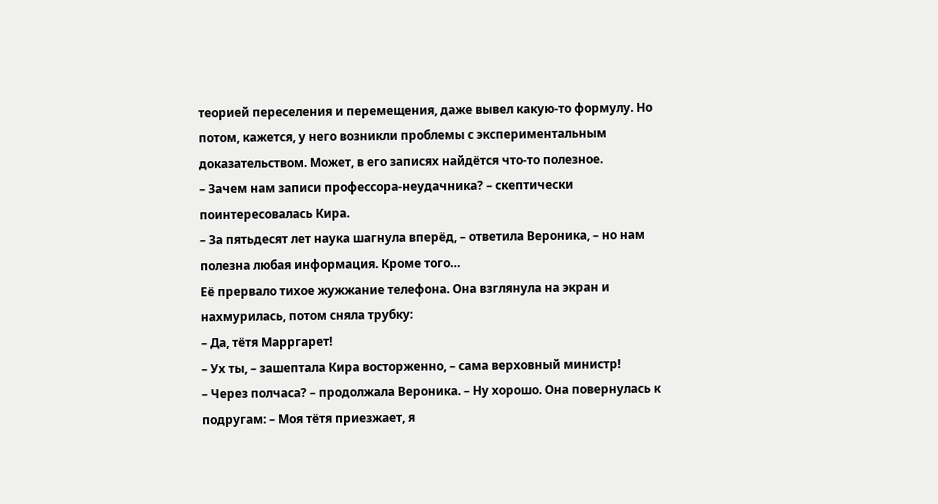теорией переселения и перемещения, даже вывел какую-то формулу. Но потом, кажется, у него возникли проблемы с экспериментальным доказательством. Может, в его записях найдётся что-то полезное.
– Зачем нам записи профессора-неудачника? – скептически поинтересовалась Кира.
– За пятьдесят лет наука шагнула вперёд, – ответила Вероника, – но нам полезна любая информация. Кроме того…
Её прервало тихое жужжание телефона. Она взглянула на экран и нахмурилась, потом сняла трубку:
– Да, тётя Марргарет!
– Ух ты, – зашептала Кира восторженно, – сама верховный министр!
– Через полчаса? – продолжала Вероника. – Ну хорошо. Она повернулась к подругам: – Моя тётя приезжает, я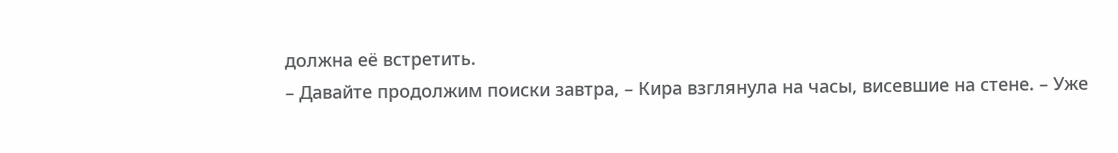должна её встретить.
– Давайте продолжим поиски завтра, – Кира взглянула на часы, висевшие на стене. – Уже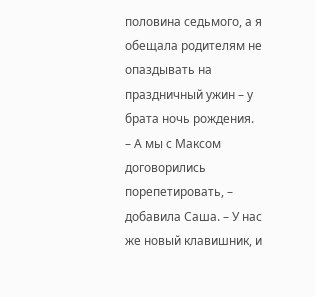половина седьмого, а я обещала родителям не опаздывать на праздничный ужин – у брата ночь рождения.
– А мы с Максом договорились порепетировать, – добавила Саша. – У нас же новый клавишник, и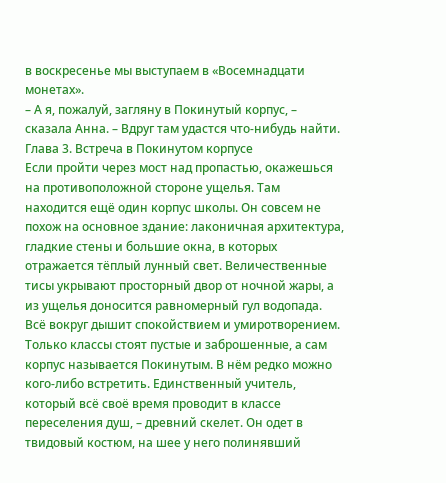в воскресенье мы выступаем в «Восемнадцати монетах».
– А я, пожалуй, загляну в Покинутый корпус, – сказала Анна. – Вдруг там удастся что-нибудь найти.
Глава 3. Встреча в Покинутом корпусе
Если пройти через мост над пропастью, окажешься на противоположной стороне ущелья. Там находится ещё один корпус школы. Он совсем не похож на основное здание: лаконичная архитектура, гладкие стены и большие окна, в которых отражается тёплый лунный свет. Величественные тисы укрывают просторный двор от ночной жары, а из ущелья доносится равномерный гул водопада. Всё вокруг дышит спокойствием и умиротворением.
Только классы стоят пустые и заброшенные, а сам корпус называется Покинутым. В нём редко можно кого-либо встретить. Единственный учитель, который всё своё время проводит в классе переселения душ, – древний скелет. Он одет в твидовый костюм, на шее у него полинявший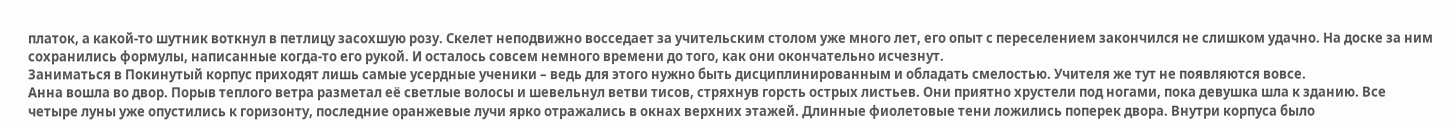платок, а какой-то шутник воткнул в петлицу засохшую розу. Скелет неподвижно восседает за учительским столом уже много лет, его опыт с переселением закончился не слишком удачно. На доске за ним сохранились формулы, написанные когда-то его рукой. И осталось совсем немного времени до того, как они окончательно исчезнут.
Заниматься в Покинутый корпус приходят лишь самые усердные ученики – ведь для этого нужно быть дисциплинированным и обладать смелостью. Учителя же тут не появляются вовсе.
Анна вошла во двор. Порыв теплого ветра разметал её светлые волосы и шевельнул ветви тисов, стряхнув горсть острых листьев. Они приятно хрустели под ногами, пока девушка шла к зданию. Все четыре луны уже опустились к горизонту, последние оранжевые лучи ярко отражались в окнах верхних этажей. Длинные фиолетовые тени ложились поперек двора. Внутри корпуса было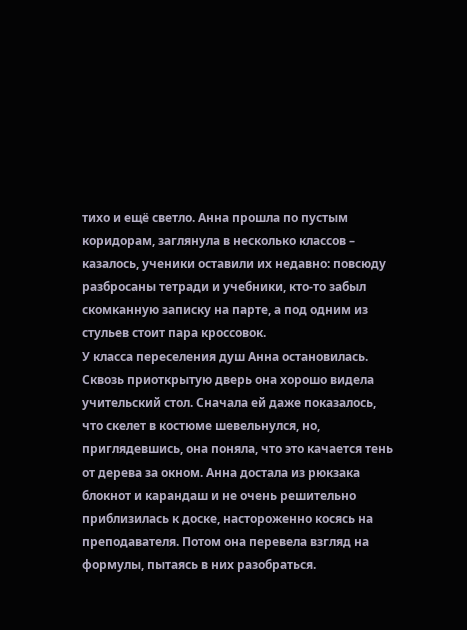тихо и ещё светло. Анна прошла по пустым коридорам, заглянула в несколько классов – казалось, ученики оставили их недавно: повсюду разбросаны тетради и учебники, кто-то забыл скомканную записку на парте, а под одним из стульев стоит пара кроссовок.
У класса переселения душ Анна остановилась. Сквозь приоткрытую дверь она хорошо видела учительский стол. Сначала ей даже показалось, что скелет в костюме шевельнулся, но, приглядевшись, она поняла, что это качается тень от дерева за окном. Анна достала из рюкзака блокнот и карандаш и не очень решительно приблизилась к доске, настороженно косясь на преподавателя. Потом она перевела взгляд на формулы, пытаясь в них разобраться.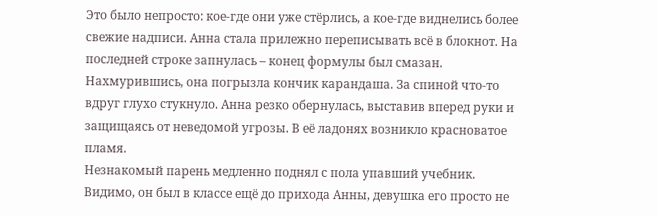Это было непросто: кое-где они уже стёрлись, а кое-где виднелись более свежие надписи. Анна стала прилежно переписывать всё в блокнот. На последней строке запнулась – конец формулы был смазан. Нахмурившись, она погрызла кончик карандаша. За спиной что-то вдруг глухо стукнуло. Анна резко обернулась, выставив вперед руки и защищаясь от неведомой угрозы. В её ладонях возникло красноватое пламя.
Незнакомый парень медленно поднял с пола упавший учебник. Видимо, он был в классе ещё до прихода Анны, девушка его просто не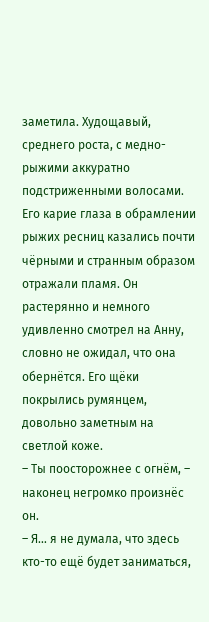заметила. Худощавый, среднего роста, с медно-рыжими аккуратно подстриженными волосами. Его карие глаза в обрамлении рыжих ресниц казались почти чёрными и странным образом отражали пламя. Он растерянно и немного удивленно смотрел на Анну, словно не ожидал, что она обернётся. Его щёки покрылись румянцем, довольно заметным на светлой коже.
– Ты поосторожнее с огнём, – наконец негромко произнёс он.
– Я… я не думала, что здесь кто-то ещё будет заниматься,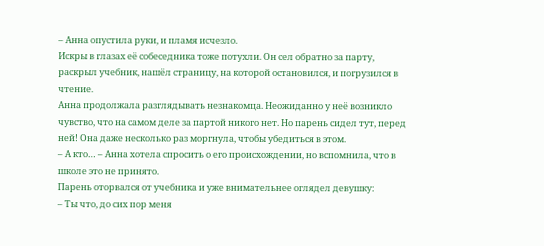– Анна опустила руки, и пламя исчезло.
Искры в глазах её собеседника тоже потухли. Он сел обратно за парту, раскрыл учебник, нашёл страницу, на которой остановился, и погрузился в чтение.
Анна продолжала разглядывать незнакомца. Неожиданно у неё возникло чувство, что на самом деле за партой никого нет. Но парень сидел тут, перед ней! Она даже несколько раз моргнула, чтобы убедиться в этом.
– А кто… – Анна хотела спросить о его происхождении, но вспомнила, что в школе это не принято.
Парень оторвался от учебника и уже внимательнее оглядел девушку:
– Ты что, до сих пор меня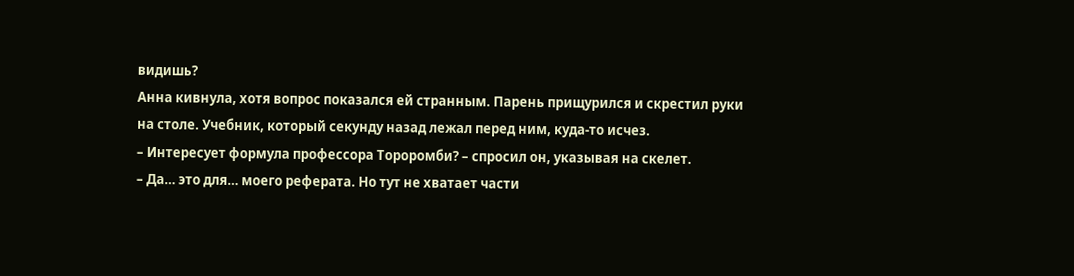видишь?
Анна кивнула, хотя вопрос показался ей странным. Парень прищурился и скрестил руки на столе. Учебник, который секунду назад лежал перед ним, куда-то исчез.
– Интересует формула профессора Тороромби? – спросил он, указывая на скелет.
– Да… это для… моего реферата. Но тут не хватает части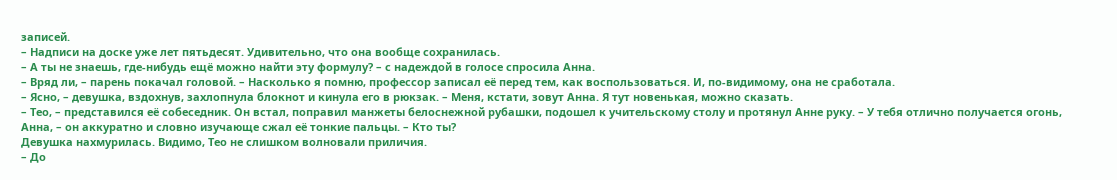записей.
– Надписи на доске уже лет пятьдесят. Удивительно, что она вообще сохранилась.
– А ты не знаешь, где-нибудь ещё можно найти эту формулу? – с надеждой в голосе спросила Анна.
– Вряд ли, – парень покачал головой. – Насколько я помню, профессор записал её перед тем, как воспользоваться. И, по-видимому, она не сработала.
– Ясно, – девушка, вздохнув, захлопнула блокнот и кинула его в рюкзак. – Меня, кстати, зовут Анна. Я тут новенькая, можно сказать.
– Тео, – представился её собеседник. Он встал, поправил манжеты белоснежной рубашки, подошел к учительскому столу и протянул Анне руку. – У тебя отлично получается огонь, Анна, – он аккуратно и словно изучающе сжал её тонкие пальцы. – Кто ты?
Девушка нахмурилась. Видимо, Тео не слишком волновали приличия.
– До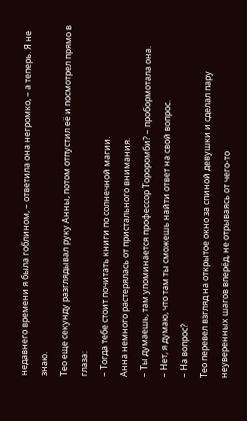недавнего времени я была гоблином, – ответила она негромко, – а теперь. Я не знаю.
Тео еще секунду разглядывал руку Анны, потом отпустил её и посмотрел прямо в глаза:
– Тогда тебе стоит почитать книги по солнечной магии.
Анна немного растерялась от пристального внимания.
– Ты думаешь, там упоминается профессор Тороромби? – пробормотала она.
– Нет, я думаю, что там ты сможешь найти ответ на свой вопрос.
– На вопрос?
Тео перевел взгляд на открытое окно за спиной девушки и сделал пару неуверенных шагов вперёд, не отрываясь от чего-то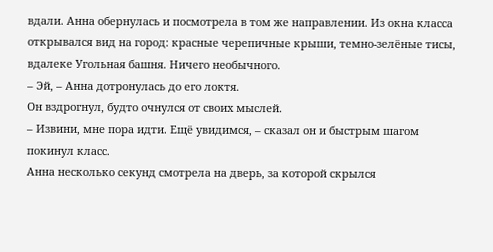вдали. Анна обернулась и посмотрела в том же направлении. Из окна класса открывался вид на город: красные черепичные крыши, темно-зелёные тисы, вдалеке Угольная башня. Ничего необычного.
– Эй, – Анна дотронулась до его локтя.
Он вздрогнул, будто очнулся от своих мыслей.
– Извини, мне пора идти. Ещё увидимся, – сказал он и быстрым шагом покинул класс.
Анна несколько секунд смотрела на дверь, за которой скрылся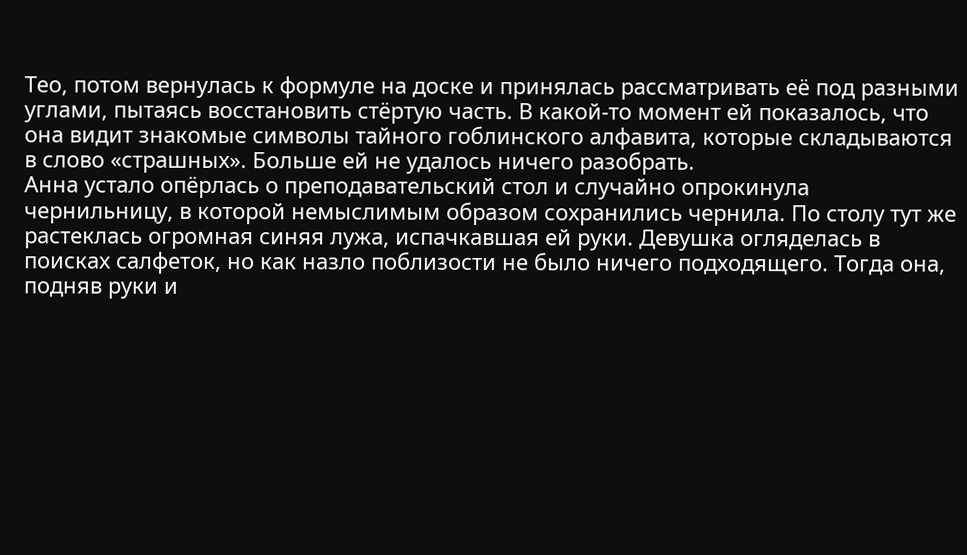Тео, потом вернулась к формуле на доске и принялась рассматривать её под разными углами, пытаясь восстановить стёртую часть. В какой-то момент ей показалось, что она видит знакомые символы тайного гоблинского алфавита, которые складываются в слово «страшных». Больше ей не удалось ничего разобрать.
Анна устало опёрлась о преподавательский стол и случайно опрокинула чернильницу, в которой немыслимым образом сохранились чернила. По столу тут же растеклась огромная синяя лужа, испачкавшая ей руки. Девушка огляделась в поисках салфеток, но как назло поблизости не было ничего подходящего. Тогда она, подняв руки и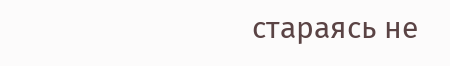стараясь не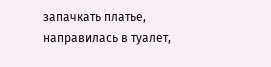запачкать платье, направилась в туалет,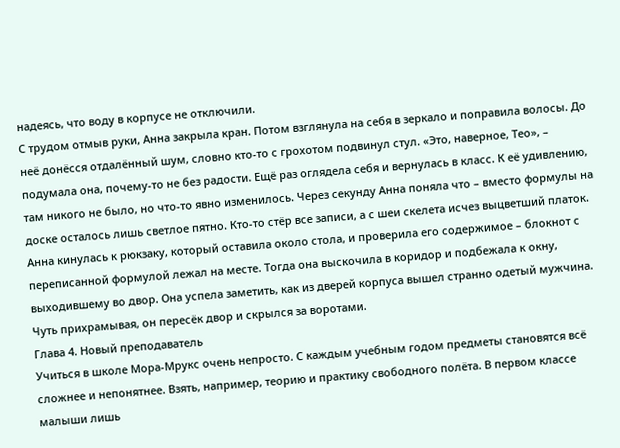надеясь, что воду в корпусе не отключили.
С трудом отмыв руки, Анна закрыла кран. Потом взглянула на себя в зеркало и поправила волосы. До неё донёсся отдалённый шум, словно кто-то с грохотом подвинул стул. «Это, наверное, Тео», – подумала она, почему-то не без радости. Ещё раз оглядела себя и вернулась в класс. К её удивлению, там никого не было, но что-то явно изменилось. Через секунду Анна поняла что – вместо формулы на доске осталось лишь светлое пятно. Кто-то стёр все записи, а с шеи скелета исчез выцветший платок. Анна кинулась к рюкзаку, который оставила около стола, и проверила его содержимое – блокнот с переписанной формулой лежал на месте. Тогда она выскочила в коридор и подбежала к окну, выходившему во двор. Она успела заметить, как из дверей корпуса вышел странно одетый мужчина. Чуть прихрамывая, он пересёк двор и скрылся за воротами.
Глава 4. Новый преподаватель
Учиться в школе Мора-Мрукс очень непросто. С каждым учебным годом предметы становятся всё сложнее и непонятнее. Взять, например, теорию и практику свободного полёта. В первом классе малыши лишь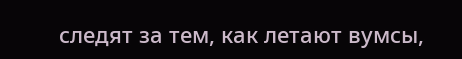следят за тем, как летают вумсы,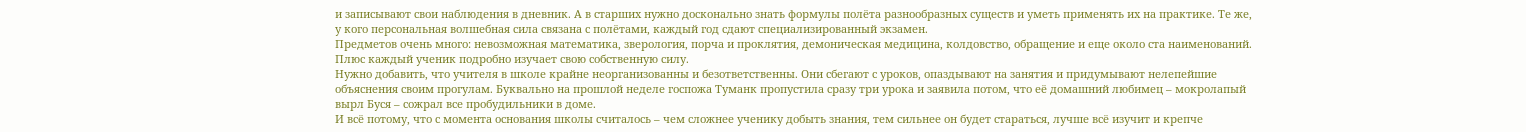и записывают свои наблюдения в дневник. А в старших нужно досконально знать формулы полёта разнообразных существ и уметь применять их на практике. Те же, у кого персональная волшебная сила связана с полётами, каждый год сдают специализированный экзамен.
Предметов очень много: невозможная математика, зверология, порча и проклятия, демоническая медицина, колдовство, обращение и еще около ста наименований. Плюс каждый ученик подробно изучает свою собственную силу.
Нужно добавить, что учителя в школе крайне неорганизованны и безответственны. Они сбегают с уроков, опаздывают на занятия и придумывают нелепейшие объяснения своим прогулам. Буквально на прошлой неделе госпожа Туманк пропустила сразу три урока и заявила потом, что её домашний любимец – мокролапый вырл Буся – сожрал все пробудильники в доме.
И всё потому, что с момента основания школы считалось – чем сложнее ученику добыть знания, тем сильнее он будет стараться, лучше всё изучит и крепче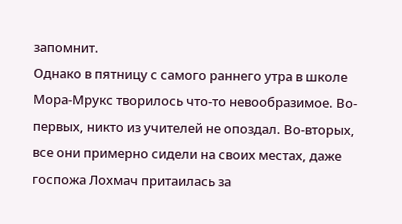запомнит.
Однако в пятницу с самого раннего утра в школе Мора-Мрукс творилось что-то невообразимое. Во-первых, никто из учителей не опоздал. Во-вторых, все они примерно сидели на своих местах, даже госпожа Лохмач притаилась за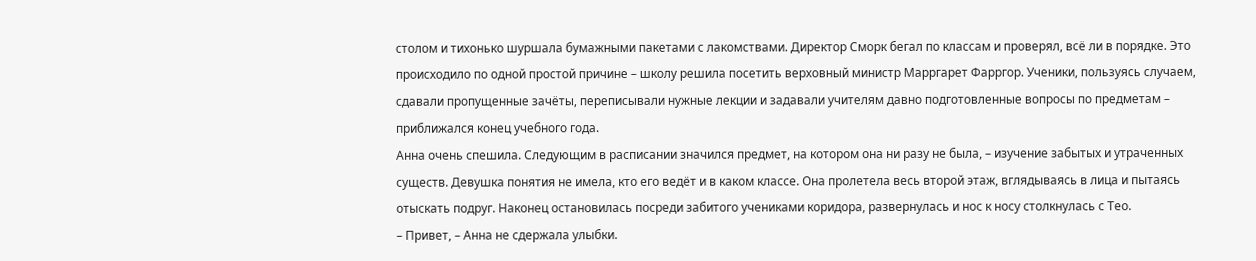столом и тихонько шуршала бумажными пакетами с лакомствами. Директор Сморк бегал по классам и проверял, всё ли в порядке. Это происходило по одной простой причине – школу решила посетить верховный министр Марргарет Фарргор. Ученики, пользуясь случаем, сдавали пропущенные зачёты, переписывали нужные лекции и задавали учителям давно подготовленные вопросы по предметам – приближался конец учебного года.
Анна очень спешила. Следующим в расписании значился предмет, на котором она ни разу не была, – изучение забытых и утраченных существ. Девушка понятия не имела, кто его ведёт и в каком классе. Она пролетела весь второй этаж, вглядываясь в лица и пытаясь отыскать подруг. Наконец остановилась посреди забитого учениками коридора, развернулась и нос к носу столкнулась с Тео.
– Привет, – Анна не сдержала улыбки.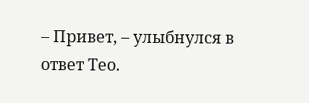– Привет, – улыбнулся в ответ Тео.